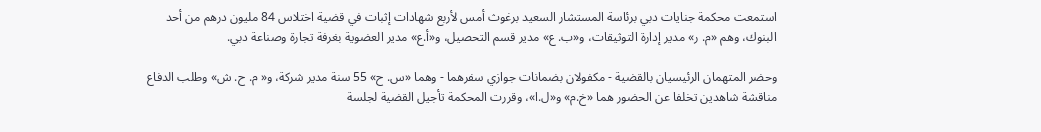استمعت محكمة جنايات دبي برئاسة المستشار السعيد برغوث أمس لأربع شهادات إثبات في قضية اختلاس 84 مليون درهم من أحد البنوك، وهم «م. ر» مدير إدارة التوثيقات، و«ب. ع» مدير قسم التحصيل، و«أ.ع» مدير العضوية بغرفة تجارة وصناعة دبي.

وحضر المتهمان الرئيسيان بالقضية - مكفولان بضمانات جوازي سفرهما - وهما «س. ح» 55 سنة مدير شركة، و« م. ح. ش» وطلب الدفاع مناقشة شاهدين تخلفا عن الحضور هما «خ.م» و«ل.ا»، وقررت المحكمة تأجيل القضية لجلسة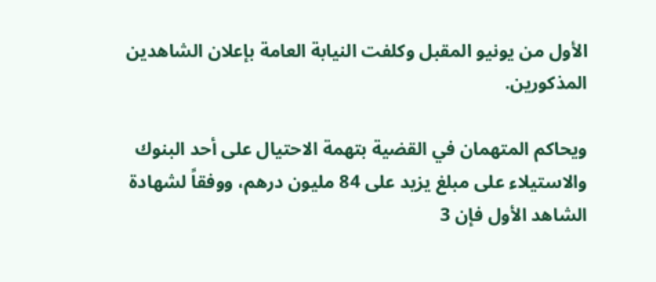الأول من يونيو المقبل وكلفت النيابة العامة بإعلان الشاهدين المذكورين.

ويحاكم المتهمان في القضية بتهمة الاحتيال على أحد البنوك والاستيلاء على مبلغ يزيد على 84 مليون درهم، ووفقاً لشهادة الشاهد الأول فإن 3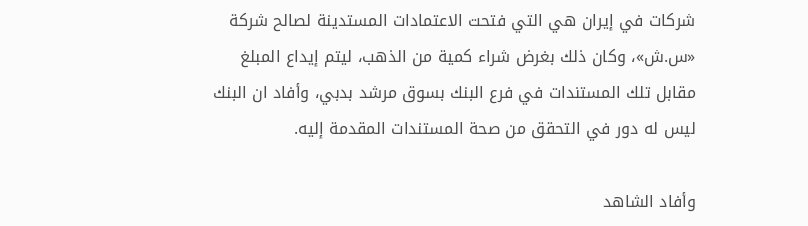شركات في إيران هي التي فتحت الاعتمادات المستدينة لصالح شركة «س.ش»، وكان ذلك بغرض شراء كمية من الذهب، ليتم إيداع المبلغ مقابل تلك المستندات في فرع البنك بسوق مرشد بدبي، وأفاد ان البنك ليس له دور في التحقق من صحة المستندات المقدمة إليه.

وأفاد الشاهد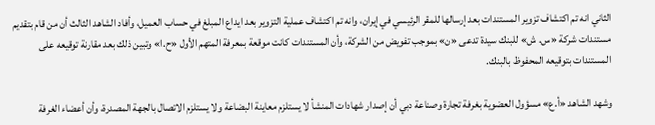الثاني انه تم اكتشاف تزوير المستندات بعد إرسالها للمقر الرئيسي في إيران، وانه تم اكتشاف عملية التزوير بعد ايداع المبلغ في حساب العميل، وأفاد الشاهد الثالث أن من قام بتقديم مستندات شركة «س. ش» للبنك سيدة تدعى «ن» بموجب تفويض من الشركة، وأن المستندات كانت موقعة بمعرفة المتهم الأول «ح.ا» وتبين ذلك بعد مقارنة توقيعه على المستندات بتوقيعه المحفوظ بالبنك.

وشهد الشاهد «أ.ع» مسؤول العضوية بغرفة تجارة وصناعة دبي أن إصدار شهادات المنشأ لا يستلزم معاينة البضاعة ولا يستلزم الاتصال بالجهة المصدرة، وأن أعضاء الغرفة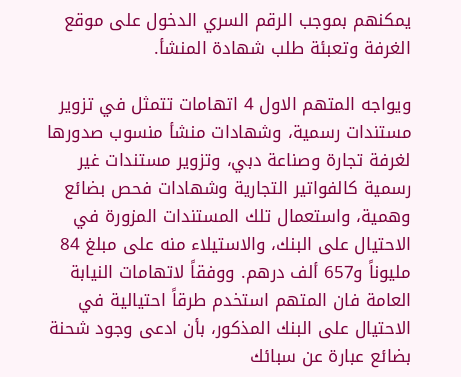يمكنهم بموجب الرقم السري الدخول على موقع الغرفة وتعبئة طلب شهادة المنشأ.

ويواجه المتهم الاول 4 اتهامات تتمثل في تزوير مستندات رسمية، وشهادات منشأ منسوب صدورها لغرفة تجارة وصناعة دبي، وتزوير مستندات غير رسمية كالفواتير التجارية وشهادات فحص بضائع وهمية، واستعمال تلك المستندات المزورة في الاحتيال على البنك، والاستيلاء منه على مبلغ 84 مليوناً و657 ألف درهم. ووفقاً لاتهامات النيابة العامة فان المتهم استخدم طرقاً احتيالية في الاحتيال على البنك المذكور، بأن ادعى وجود شحنة بضائع عبارة عن سبائك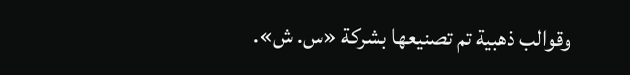وقوالب ذهبية تم تصنيعها بشركة «س. ش».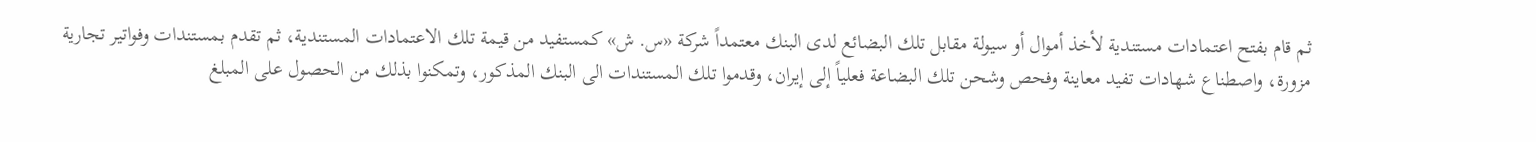ثم قام بفتح اعتمادات مستندية لأخذ أموال أو سيولة مقابل تلك البضائع لدى البنك معتمداً شركة «س. ش» كمستفيد من قيمة تلك الاعتمادات المستندية، ثم تقدم بمستندات وفواتير تجارية مزورة، واصطناع شهادات تفيد معاينة وفحص وشحن تلك البضاعة فعلياً إلى إيران، وقدموا تلك المستندات الى البنك المذكور، وتمكنوا بذلك من الحصول على المبلغ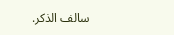سالف الذكر.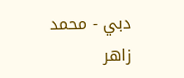دبي - محمد زاهر